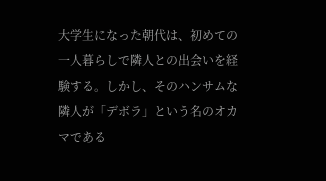大学生になった朝代は、初めての一人暮らしで隣人との出会いを経験する。しかし、そのハンサムな隣人が「デボラ」という名のオカマである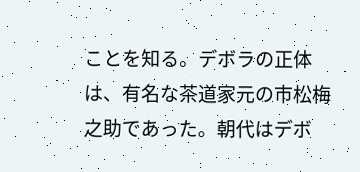ことを知る。デボラの正体は、有名な茶道家元の市松梅之助であった。朝代はデボ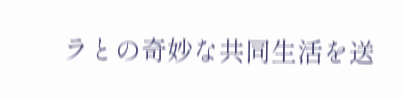ラとの奇妙な共同生活を送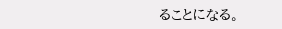ることになる。